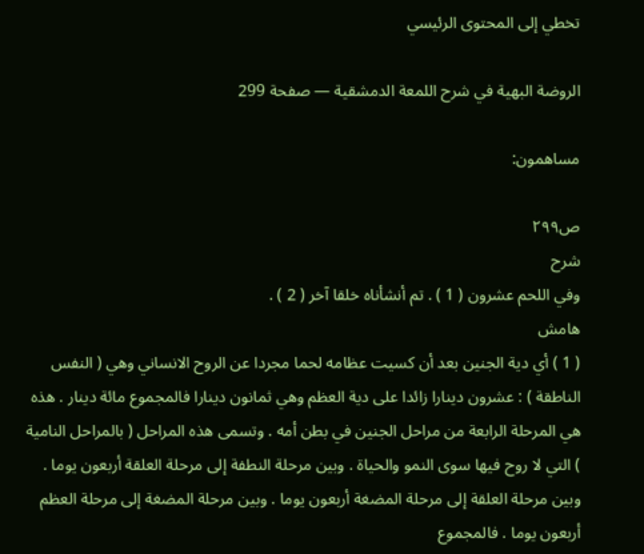تخطي إلى المحتوى الرئيسي

الروضة البهية في شرح اللمعة الدمشقية — صفحة 299

مساهمون:

ص٢٩٩
شرح
وفي اللحم عشرون ( 1 ) . تم أنشأناه خلقا آخر ( 2 ) .
هامش
( 1 ) أي دية الجنين بعد أن كسيت عظامه لحما مجردا عن الروح الانساني وهي ( النفس الناطقة ) : عشرون دينارا زائدا على دية العظم وهي ثمانون دينارا فالمجموع مائة دينار . هذه هي المرحلة الرابعة من مراحل الجنين في بطن أمه . وتسمى هذه المراحل ( بالمراحل النامية ) التي لا روح فيها سوى النمو والحياة . وبين مرحلة النطفة إلى مرحلة العلقة أربعون يوما . وبين مرحلة العلقة إلى مرحلة المضغة أربعون يوما . وبين مرحلة المضغة إلى مرحلة العظم أربعون يوما . فالمجموع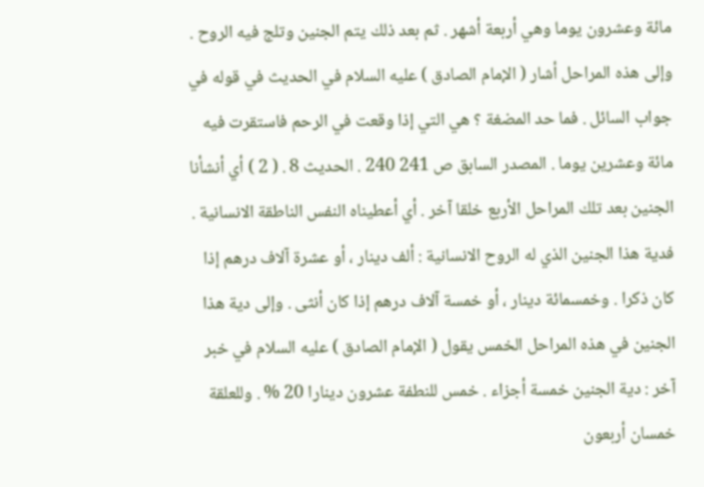مائة وعشرون يوما وهي أربعة أشهر . ثم بعد ذلك يتم الجنين وتلج فيه الروح . وإلى هذه المراحل أشار ( الإمام الصادق ) عليه السلام في الحديث في قوله في جواب السائل . فما حد المضغة ؟ هي التي إذا وقعت في الرحم فاستقرت فيه مائة وعشرين يوما . المصدر السابق ص 241 240 . الحديث 8 . ( 2 ) أي أنشأنا الجنين بعد تلك المراحل الأربع خلقا آخر . أي أعطيناه النفس الناطقة الانسانية . فدية هذا الجنين الذي له الروح الانسانية : ألف دينار ، أو عشرة آلاف درهم إذا كان ذكرا . وخمسمائة دينار ، أو خمسة آلاف درهم إذا كان أنثى . وإلى دية هذا الجنين في هذه المراحل الخمس يقول ( الإمام الصادق ) عليه السلام في خبر آخر : دية الجنين خمسة أجزاء . خمس للنطفة عشرون دينارا 20 % . وللعلقة خمسان أربعون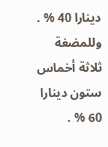دينارا 40 % . وللمضغة ثلاثة أخماس ستون دينارا 60 % .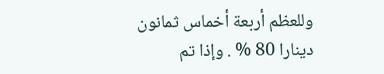وللعظم أربعة أخماس ثمانون دينارا 80 % . وإذا تم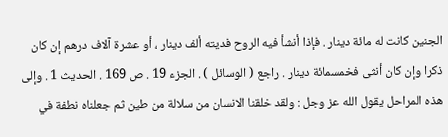الجنين كانت له مائة دينار . فإذا أنشأ فيه الروح فديته ألف دينار ، أو عشرة آلاف درهم إن كان ذكرا وإن كان أنثى فخمسمائة دينار . راجع ( الوسائل ) . الجزء 19 . ص 169 . الحديث 1 . وإلى هذه المراحل يقول الله عز وجل : ولقد خلقنا الانسان من سلالة من طين ثم جعلناه نطفة في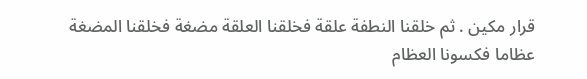قرار مكين . ثم خلقنا النطفة علقة فخلقنا العلقة مضغة فخلقنا المضغة عظاما فكسونا العظام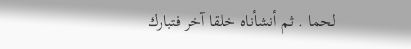لحما . ثم أنشأناه خلقا آخر فتبارك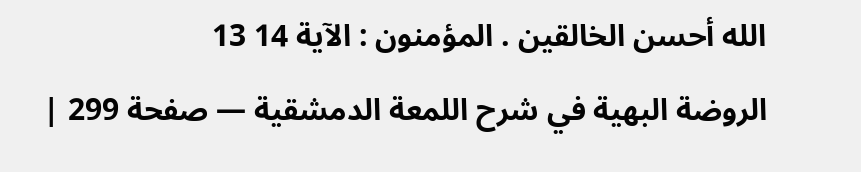الله أحسن الخالقين . المؤمنون : الآية 14 13
الروضة البهية في شرح اللمعة الدمشقية — صفحة 299 |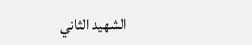الشهيد الثاني